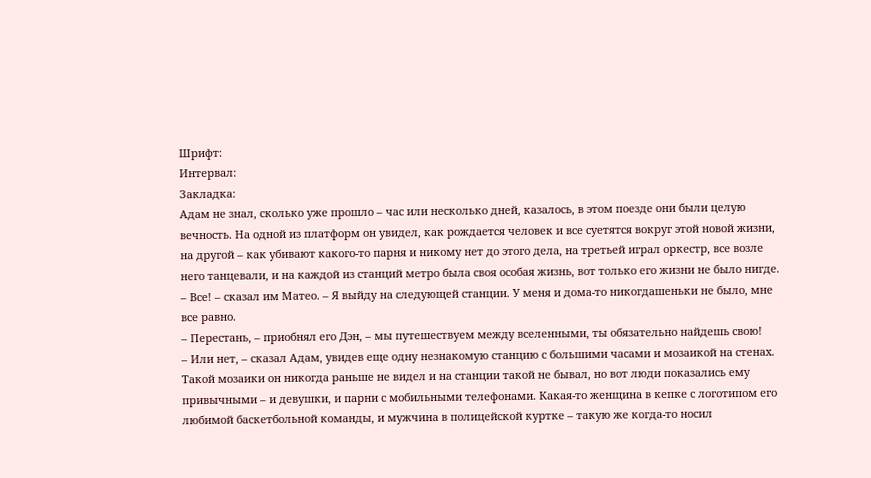Шрифт:
Интервал:
Закладка:
Адам не знал, сколько уже прошло – час или несколько дней, казалось, в этом поезде они были целую вечность. На одной из платформ он увидел, как рождается человек и все суетятся вокруг этой новой жизни, на другой – как убивают какого-то парня и никому нет до этого дела, на третьей играл оркестр, все возле него танцевали, и на каждой из станций метро была своя особая жизнь, вот только его жизни не было нигде.
– Все! – сказал им Матео. – Я выйду на следующей станции. У меня и дома-то никогдашеньки не было, мне все равно.
– Перестань, – приобнял его Дэн, – мы путешествуем между вселенными, ты обязательно найдешь свою!
– Или нет, – сказал Адам, увидев еще одну незнакомую станцию с большими часами и мозаикой на стенах. Такой мозаики он никогда раньше не видел и на станции такой не бывал, но вот люди показались ему привычными – и девушки, и парни с мобильными телефонами. Какая-то женщина в кепке с логотипом его любимой баскетбольной команды, и мужчина в полицейской куртке – такую же когда-то носил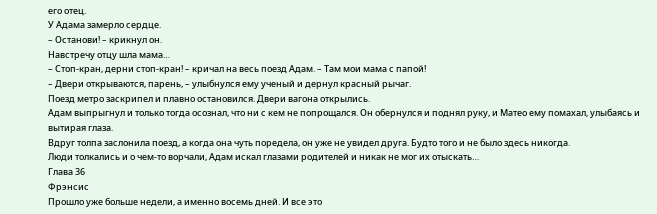его отец.
У Адама замерло сердце.
– Останови! – крикнул он.
Навстречу отцу шла мама…
– Стоп-кран, дерни стоп-кран! – кричал на весь поезд Адам. – Там мои мама с папой!
– Двери открываются, парень, – улыбнулся ему ученый и дернул красный рычаг.
Поезд метро заскрипел и плавно остановился. Двери вагона открылись.
Адам выпрыгнул и только тогда осознал, что ни с кем не попрощался. Он обернулся и поднял руку, и Матео ему помахал, улыбаясь и вытирая глаза.
Вдруг толпа заслонила поезд, а когда она чуть поредела, он уже не увидел друга. Будто того и не было здесь никогда.
Люди толкались и о чем-то ворчали, Адам искал глазами родителей и никак не мог их отыскать…
Глава 36
Фрэнсис
Прошло уже больше недели, а именно восемь дней. И все это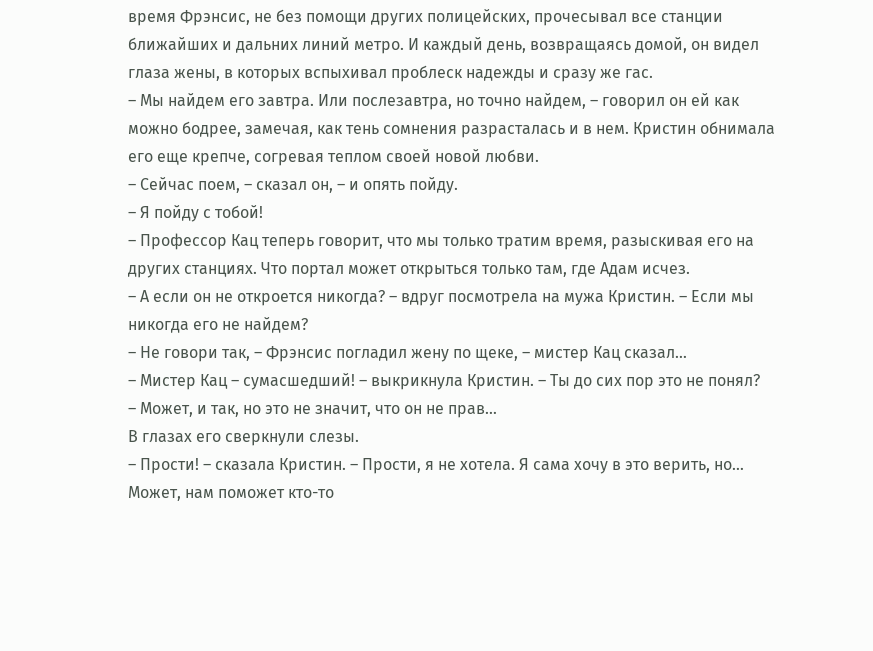время Фрэнсис, не без помощи других полицейских, прочесывал все станции ближайших и дальних линий метро. И каждый день, возвращаясь домой, он видел глаза жены, в которых вспыхивал проблеск надежды и сразу же гас.
– Мы найдем его завтра. Или послезавтра, но точно найдем, – говорил он ей как можно бодрее, замечая, как тень сомнения разрасталась и в нем. Кристин обнимала его еще крепче, согревая теплом своей новой любви.
– Сейчас поем, – сказал он, – и опять пойду.
– Я пойду с тобой!
– Профессор Кац теперь говорит, что мы только тратим время, разыскивая его на других станциях. Что портал может открыться только там, где Адам исчез.
– А если он не откроется никогда? – вдруг посмотрела на мужа Кристин. – Если мы никогда его не найдем?
– Не говори так, – Фрэнсис погладил жену по щеке, – мистер Кац сказал…
– Мистер Кац – сумасшедший! – выкрикнула Кристин. – Ты до сих пор это не понял?
– Может, и так, но это не значит, что он не прав…
В глазах его сверкнули слезы.
– Прости! – сказала Кристин. – Прости, я не хотела. Я сама хочу в это верить, но… Может, нам поможет кто-то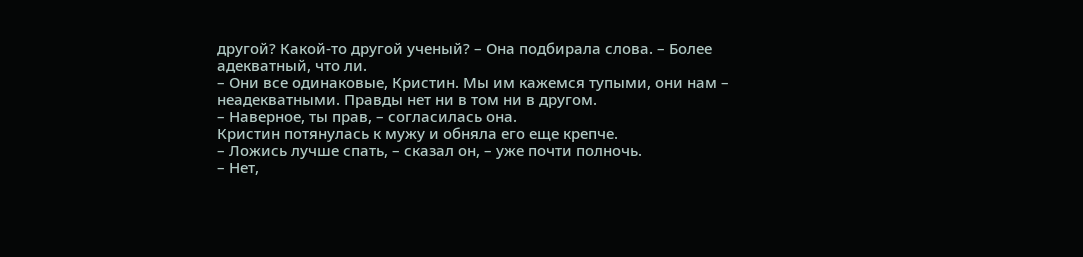другой? Какой-то другой ученый? – Она подбирала слова. – Более адекватный, что ли.
– Они все одинаковые, Кристин. Мы им кажемся тупыми, они нам – неадекватными. Правды нет ни в том ни в другом.
– Наверное, ты прав, – согласилась она.
Кристин потянулась к мужу и обняла его еще крепче.
– Ложись лучше спать, – сказал он, – уже почти полночь.
– Нет,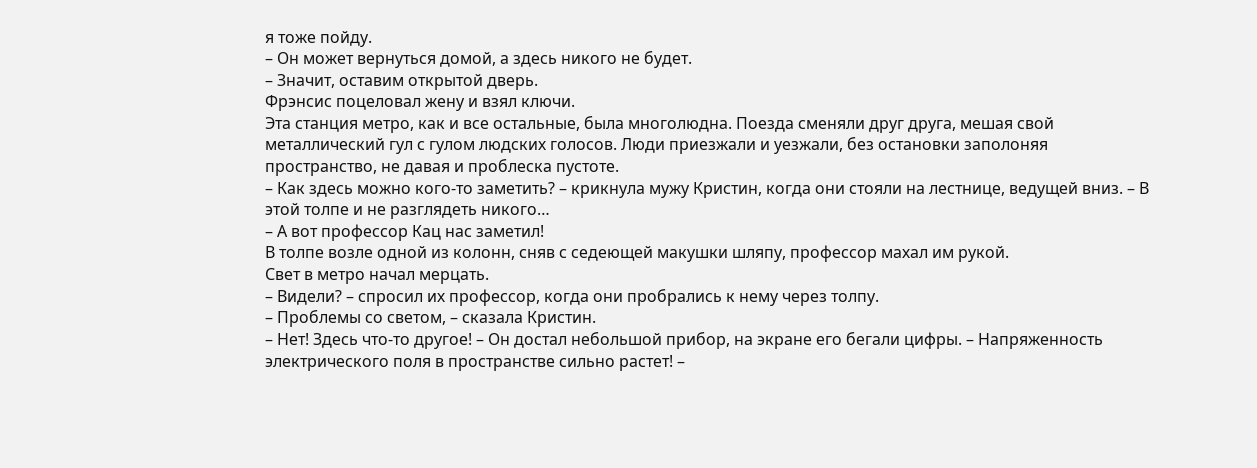я тоже пойду.
– Он может вернуться домой, а здесь никого не будет.
– Значит, оставим открытой дверь.
Фрэнсис поцеловал жену и взял ключи.
Эта станция метро, как и все остальные, была многолюдна. Поезда сменяли друг друга, мешая свой металлический гул с гулом людских голосов. Люди приезжали и уезжали, без остановки заполоняя пространство, не давая и проблеска пустоте.
– Как здесь можно кого-то заметить? – крикнула мужу Кристин, когда они стояли на лестнице, ведущей вниз. – В этой толпе и не разглядеть никого…
– А вот профессор Кац нас заметил!
В толпе возле одной из колонн, сняв с седеющей макушки шляпу, профессор махал им рукой.
Свет в метро начал мерцать.
– Видели? – спросил их профессор, когда они пробрались к нему через толпу.
– Проблемы со светом, – сказала Кристин.
– Нет! Здесь что-то другое! – Он достал небольшой прибор, на экране его бегали цифры. – Напряженность электрического поля в пространстве сильно растет! –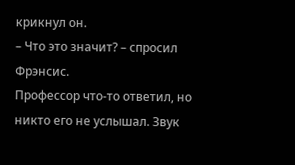крикнул он.
– Что это значит? – спросил Фрэнсис.
Профессор что-то ответил, но никто его не услышал. Звук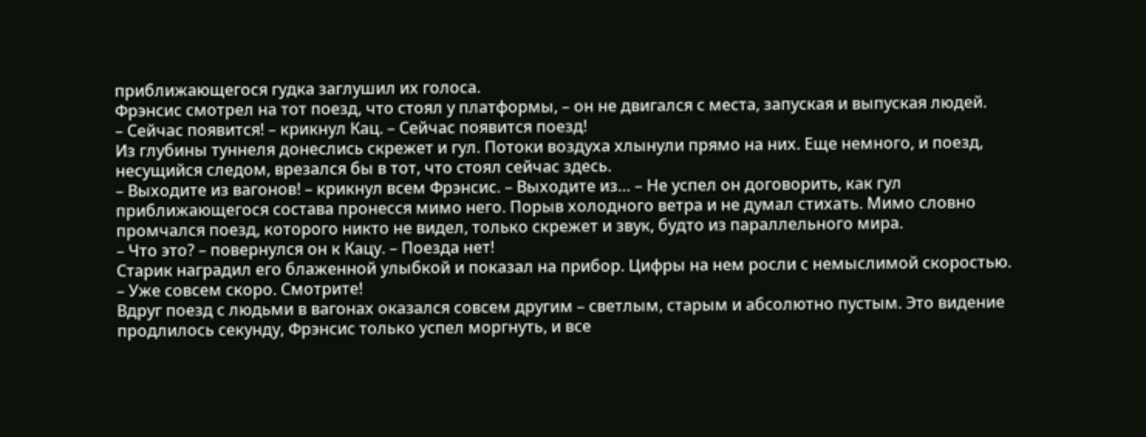приближающегося гудка заглушил их голоса.
Фрэнсис смотрел на тот поезд, что стоял у платформы, – он не двигался с места, запуская и выпуская людей.
– Сейчас появится! – крикнул Кац. – Сейчас появится поезд!
Из глубины туннеля донеслись скрежет и гул. Потоки воздуха хлынули прямо на них. Еще немного, и поезд, несущийся следом, врезался бы в тот, что стоял сейчас здесь.
– Выходите из вагонов! – крикнул всем Фрэнсис. – Выходите из… – Не успел он договорить, как гул приближающегося состава пронесся мимо него. Порыв холодного ветра и не думал стихать. Мимо словно промчался поезд, которого никто не видел, только скрежет и звук, будто из параллельного мира.
– Что это? – повернулся он к Кацу. – Поезда нет!
Старик наградил его блаженной улыбкой и показал на прибор. Цифры на нем росли с немыслимой скоростью.
– Уже совсем скоро. Смотрите!
Вдруг поезд с людьми в вагонах оказался совсем другим – светлым, старым и абсолютно пустым. Это видение продлилось секунду, Фрэнсис только успел моргнуть, и все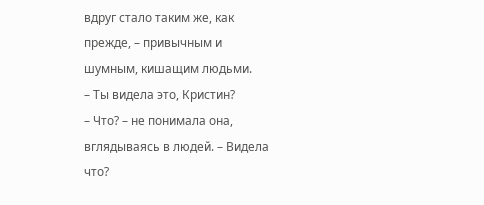вдруг стало таким же, как прежде, – привычным и шумным, кишащим людьми.
– Ты видела это, Кристин?
– Что? – не понимала она, вглядываясь в людей. – Видела что?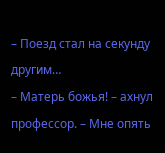– Поезд стал на секунду другим…
– Матерь божья! – ахнул профессор. – Мне опять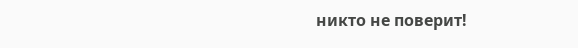никто не поверит!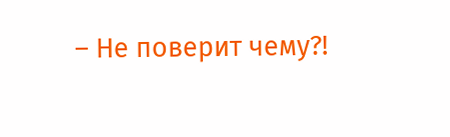– Не поверит чему?!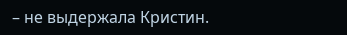– не выдержала Кристин.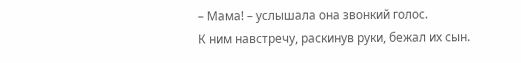– Мама! – услышала она звонкий голос.
К ним навстречу, раскинув руки, бежал их сын.